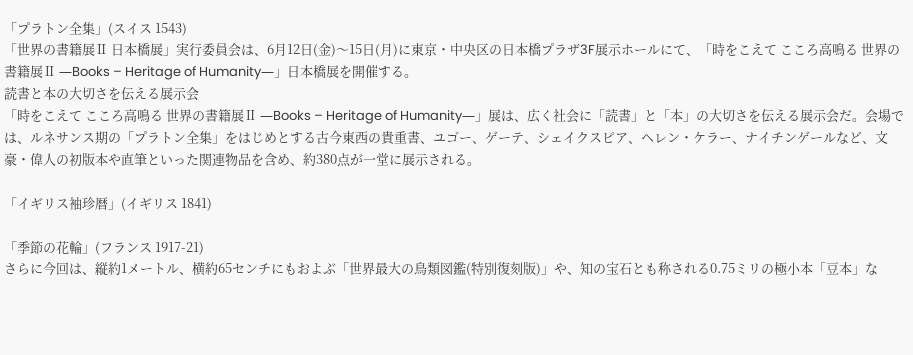「プラトン全集」(スイス 1543)
「世界の書籍展Ⅱ 日本橋展」実行委員会は、6月12日(金)〜15日(月)に東京・中央区の日本橋プラザ3F展示ホールにて、「時をこえて こころ高鳴る 世界の書籍展Ⅱ ―Books – Heritage of Humanity―」日本橋展を開催する。
読書と本の大切さを伝える展示会
「時をこえて こころ高鳴る 世界の書籍展Ⅱ ―Books – Heritage of Humanity―」展は、広く社会に「読書」と「本」の大切さを伝える展示会だ。会場では、ルネサンス期の「プラトン全集」をはじめとする古今東西の貴重書、ユゴー、ゲーテ、シェイクスピア、ヘレン・ケラー、ナイチンゲールなど、文豪・偉人の初版本や直筆といった関連物品を含め、約380点が一堂に展示される。

「イギリス袖珍暦」(イギリス 1841)

「季節の花輪」(フランス 1917-21)
さらに今回は、縦約1メートル、横約65センチにもおよぶ「世界最大の鳥類図鑑(特別復刻版)」や、知の宝石とも称される0.75ミリの極小本「豆本」な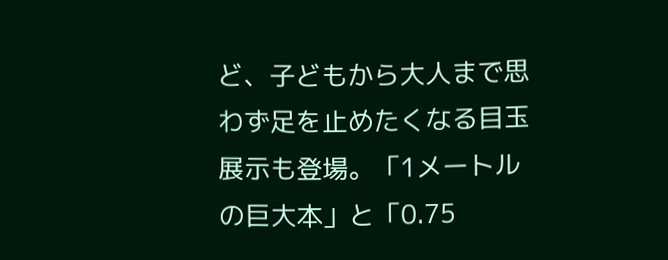ど、子どもから大人まで思わず足を止めたくなる目玉展示も登場。「1メートルの巨大本」と「0.75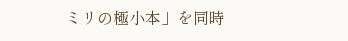ミリの極小本」を同時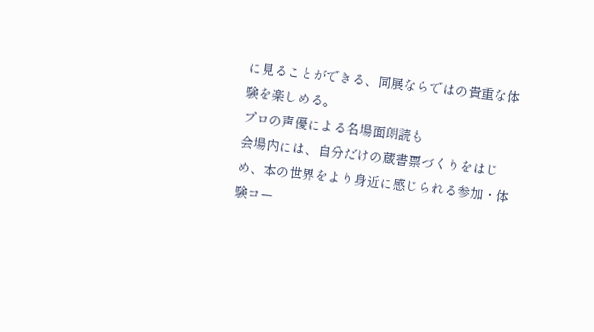に見ることができる、同展ならではの貴重な体験を楽しめる。
プロの声優による名場面朗読も
会場内には、自分だけの蔵書票づくりをはじめ、本の世界をより身近に感じられる参加・体験コー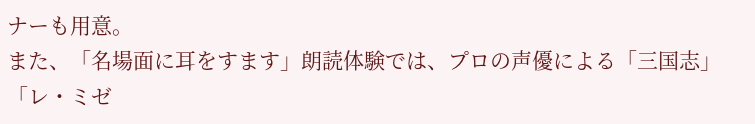ナーも用意。
また、「名場面に耳をすます」朗読体験では、プロの声優による「三国志」「レ・ミゼ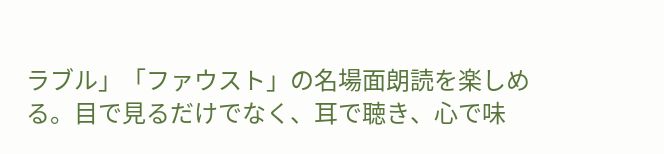ラブル」「ファウスト」の名場面朗読を楽しめる。目で見るだけでなく、耳で聴き、心で味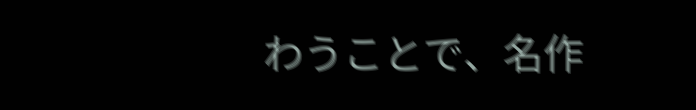わうことで、名作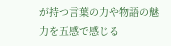が持つ言葉の力や物語の魅力を五感で感じる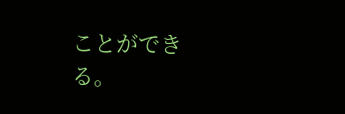ことができる。